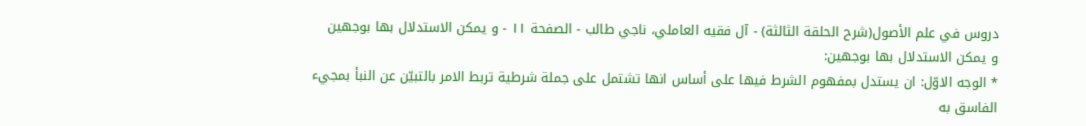دروس في علم الأصول(شرح الحلقة الثالثة) - آل فقيه العاملي، ناجي طالب - الصفحة ١١ - و يمكن الاستدلال بها بوجهين
و يمكن الاستدلال بها بوجهين:
* الوجه الاوّل: ان يستدل بمفهوم الشرط فيها على أساس انها تشتمل على جملة شرطية تربط الامر بالتبيّن عن النبأ بمجيء الفاسق به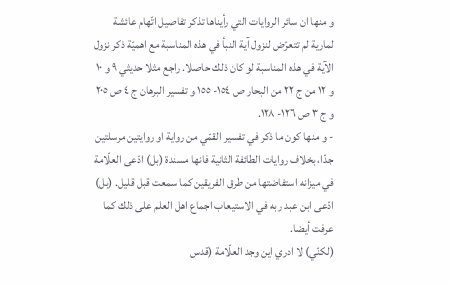و منها ان سائر الروايات التي رأيناها تذكر تفاصيل اتّهام عائشة لمارية لم تتعرّض لنزول آية النبأ في هذه المناسبة مع اهميّة ذكر نزول الآية في هذه المناسبة لو كان ذلك حاصلا. راجع مثلا حديثي ٩ و ١٠ و ١٢ من ج ٢٢ من البحار ص ١٥٤- ١٥٥ و تفسير البرهان ج ٤ ص ٢٠٥ و ج ٣ ص ١٢٦- ١٢٨.
- و منها كون ما ذكر في تفسير القمّي من رواية او روايتين مرسلتين جدّا، بخلاف روايات الطائفة الثانية فانها مسندة (بل) ادّعى العلّامة في ميزانه استفاضتها من طرق الفريقين كما سمعت قبل قليل. (بل) ادّعى ابن عبد ربه في الاستيعاب اجماع اهل العلم على ذلك كما عرفت أيضا.
(لكنّي) لا ادري اين وجد العلّامة (قدس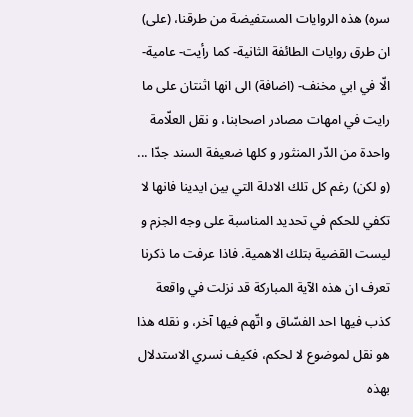سره) هذه الروايات المستفيضة من طرقنا، (على) ان طرق روايات الطائفة الثانية- كما رأيت- عامية- الّا في ابي مخنف- (اضافة) الى انها اثنتان على ما رايت في امهات مصادر اصحابنا، و نقل العلّامة واحدة من الدّر المنثور و كلها ضعيفة السند جدّا ... (و لكن) رغم كل تلك الادلة التي بين ايدينا فانها لا تكفي للحكم في تحديد المناسبة على وجه الجزم و ليست القضية بتلك الاهمية. فاذا عرفت ما ذكرنا تعرف ان هذه الآية المباركة قد نزلت في واقعة كذب فيها احد الفسّاق و اتّهم فيها آخر، و نقله هذا هو نقل لموضوع لا لحكم، فكيف نسري الاستدلال بهذه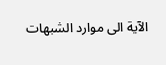الآية الى موارد الشبهات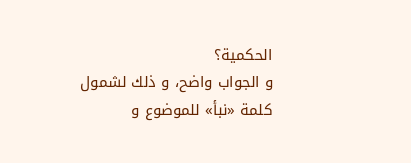الحكمية؟
و الجواب واضح، و ذلك لشمول كلمة «نبأ» للموضوع و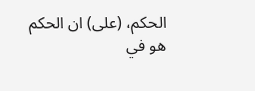الحكم، (على) ان الحكم هو في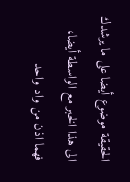الحقيقة موضوع أيضا على ما يرشدك الى هذا الخبر مع الواسطة أيضا، فهما اذن من واد واحد